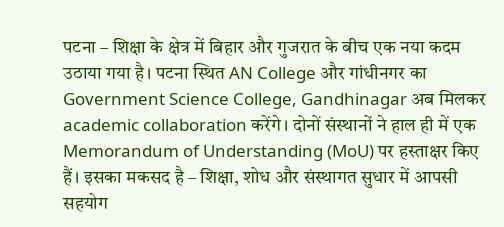पटना – शिक्षा के क्षेत्र में बिहार और गुजरात के बीच एक नया कदम उठाया गया है। पटना स्थित AN College और गांधीनगर का Government Science College, Gandhinagar अब मिलकर academic collaboration करेंगे। दोनों संस्थानों ने हाल ही में एक Memorandum of Understanding (MoU) पर हस्ताक्षर किए हैं। इसका मकसद है – शिक्षा, शोध और संस्थागत सुधार में आपसी सहयोग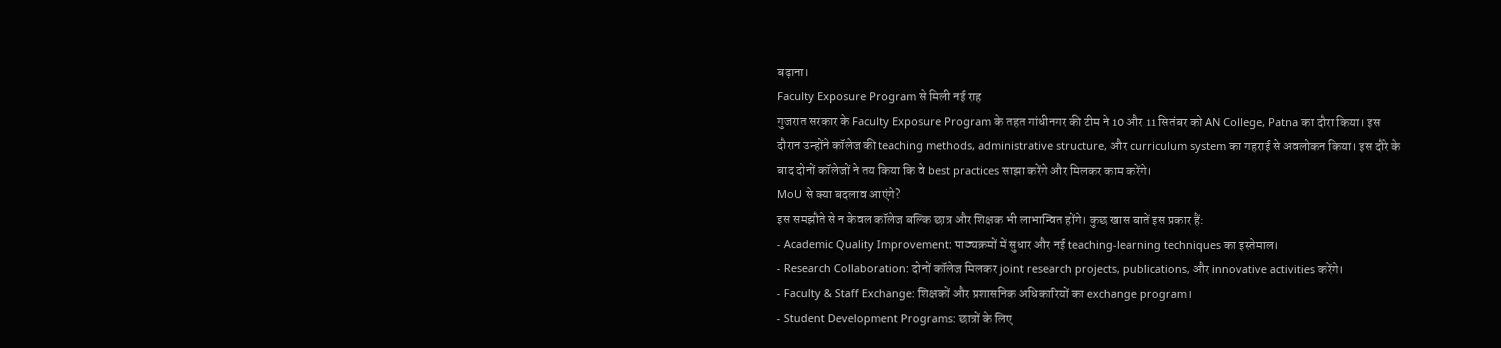बढ़ाना।
Faculty Exposure Program से मिली नई राह
गुजरात सरकार के Faculty Exposure Program के तहत गांधीनगर की टीम ने 10 और 11 सितंबर को AN College, Patna का दौरा किया। इस दौरान उन्होंने कॉलेज की teaching methods, administrative structure, और curriculum system का गहराई से अवलोकन किया। इस दौरे के बाद दोनों कॉलेजों ने तय किया कि वे best practices साझा करेंगे और मिलकर काम करेंगे।
MoU से क्या बदलाव आएंगे?
इस समझौते से न केवल कॉलेज बल्कि छात्र और शिक्षक भी लाभान्वित होंगे। कुछ खास बातें इस प्रकार हैं:
- Academic Quality Improvement: पाठ्यक्रमों में सुधार और नई teaching-learning techniques का इस्तेमाल।
- Research Collaboration: दोनों कॉलेज मिलकर joint research projects, publications, और innovative activities करेंगे।
- Faculty & Staff Exchange: शिक्षकों और प्रशासनिक अधिकारियों का exchange program।
- Student Development Programs: छात्रों के लिए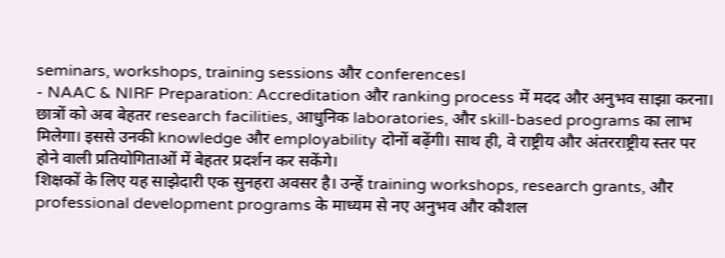seminars, workshops, training sessions और conferences।
- NAAC & NIRF Preparation: Accreditation और ranking process में मदद और अनुभव साझा करना।
छात्रों को अब बेहतर research facilities, आधुनिक laboratories, और skill-based programs का लाभ मिलेगा। इससे उनकी knowledge और employability दोनों बढ़ेंगी। साथ ही, वे राष्ट्रीय और अंतरराष्ट्रीय स्तर पर होने वाली प्रतियोगिताओं में बेहतर प्रदर्शन कर सकेंगे।
शिक्षकों के लिए यह साझेदारी एक सुनहरा अवसर है। उन्हें training workshops, research grants, और professional development programs के माध्यम से नए अनुभव और कौशल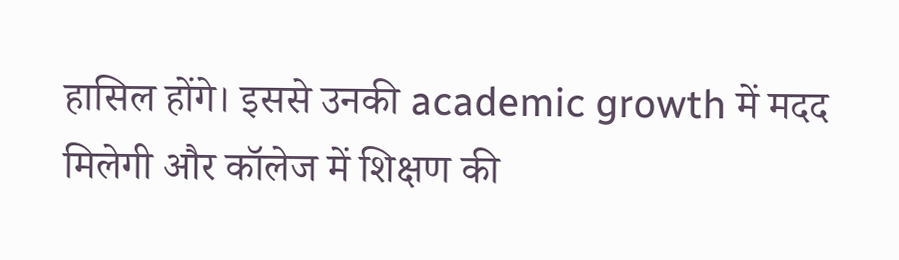हासिल होंगे। इससे उनकी academic growth में मदद मिलेगी और कॉलेज में शिक्षण की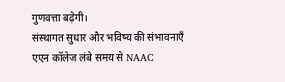गुणवत्ता बढ़ेगी।
संस्थागत सुधार और भविष्य की संभावनाएँ
एएन कॉलेज लंबे समय से NAAC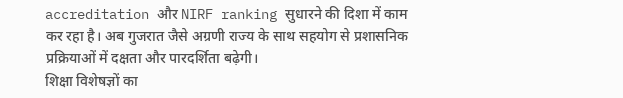accreditation और NIRF ranking सुधारने की दिशा में काम कर रहा है। अब गुजरात जैसे अग्रणी राज्य के साथ सहयोग से प्रशासनिक प्रक्रियाओं में दक्षता और पारदर्शिता बढ़ेगी।
शिक्षा विशेषज्ञों का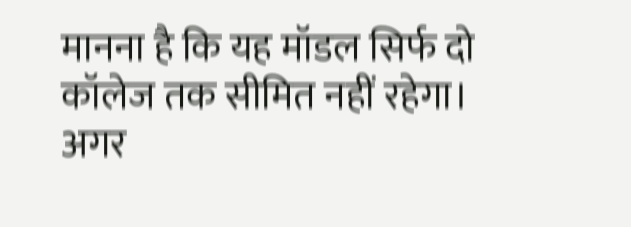मानना है कि यह मॉडल सिर्फ दो कॉलेज तक सीमित नहीं रहेगा। अगर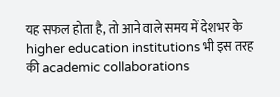यह सफल होता है, तो आने वाले समय में देशभर के higher education institutions भी इस तरह की academic collaborations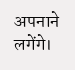अपनाने लगेंगे।